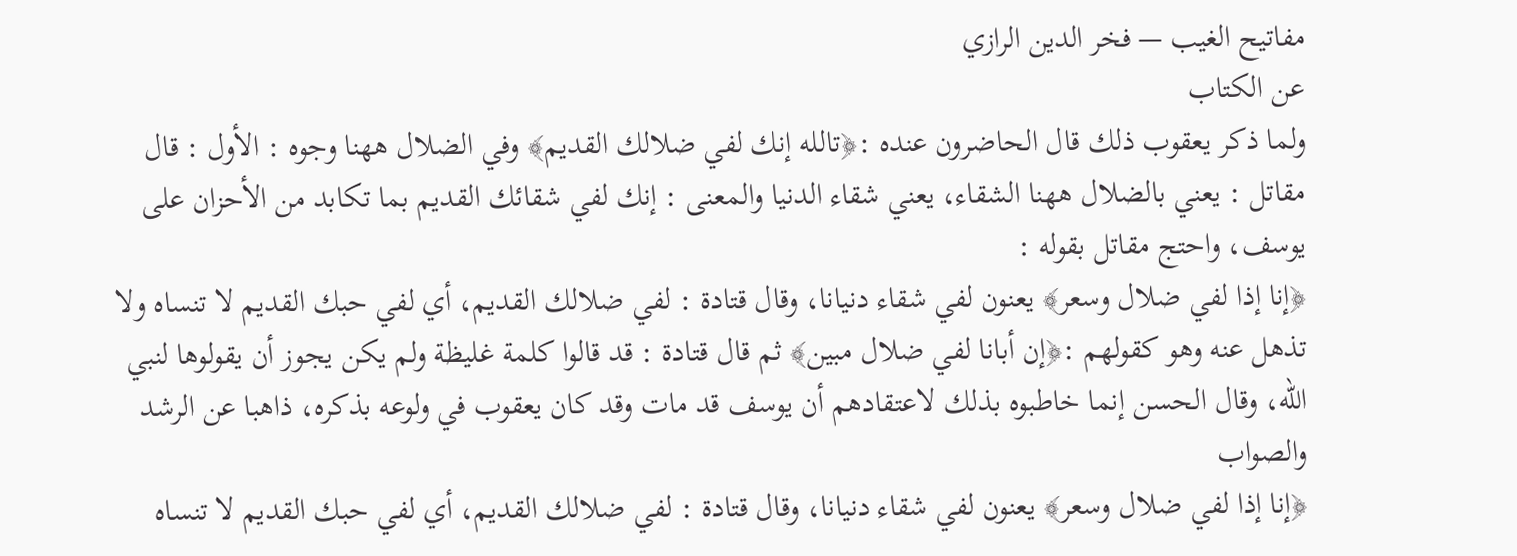مفاتيح الغيب — فخر الدين الرازي
عن الكتاب
ولما ذكر يعقوب ذلك قال الحاضرون عنده :﴿تالله إنك لفي ضلالك القديم﴾ وفي الضلال ههنا وجوه : الأول : قال مقاتل : يعني بالضلال ههنا الشقاء، يعني شقاء الدنيا والمعنى : إنك لفي شقائك القديم بما تكابد من الأحزان على يوسف، واحتج مقاتل بقوله :
﴿إنا إذا لفي ضلال وسعر﴾ يعنون لفي شقاء دنيانا، وقال قتادة : لفي ضلالك القديم، أي لفي حبك القديم لا تنساه ولا تذهل عنه وهو كقولهم :﴿إن أبانا لفي ضلال مبين﴾ ثم قال قتادة : قد قالوا كلمة غليظة ولم يكن يجوز أن يقولوها لنبي الله، وقال الحسن إنما خاطبوه بذلك لاعتقادهم أن يوسف قد مات وقد كان يعقوب في ولوعه بذكره، ذاهبا عن الرشد والصواب
﴿إنا إذا لفي ضلال وسعر﴾ يعنون لفي شقاء دنيانا، وقال قتادة : لفي ضلالك القديم، أي لفي حبك القديم لا تنساه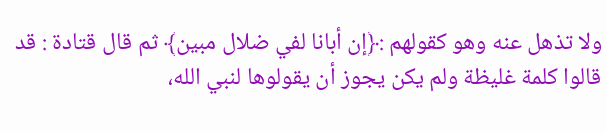ولا تذهل عنه وهو كقولهم :﴿إن أبانا لفي ضلال مبين﴾ ثم قال قتادة : قد قالوا كلمة غليظة ولم يكن يجوز أن يقولوها لنبي الله،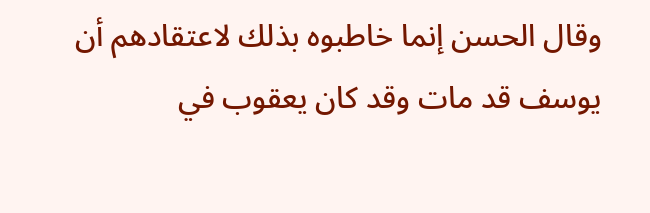وقال الحسن إنما خاطبوه بذلك لاعتقادهم أن يوسف قد مات وقد كان يعقوب في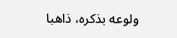ولوعه بذكره، ذاهبا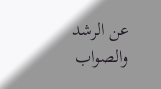عن الرشد والصواب